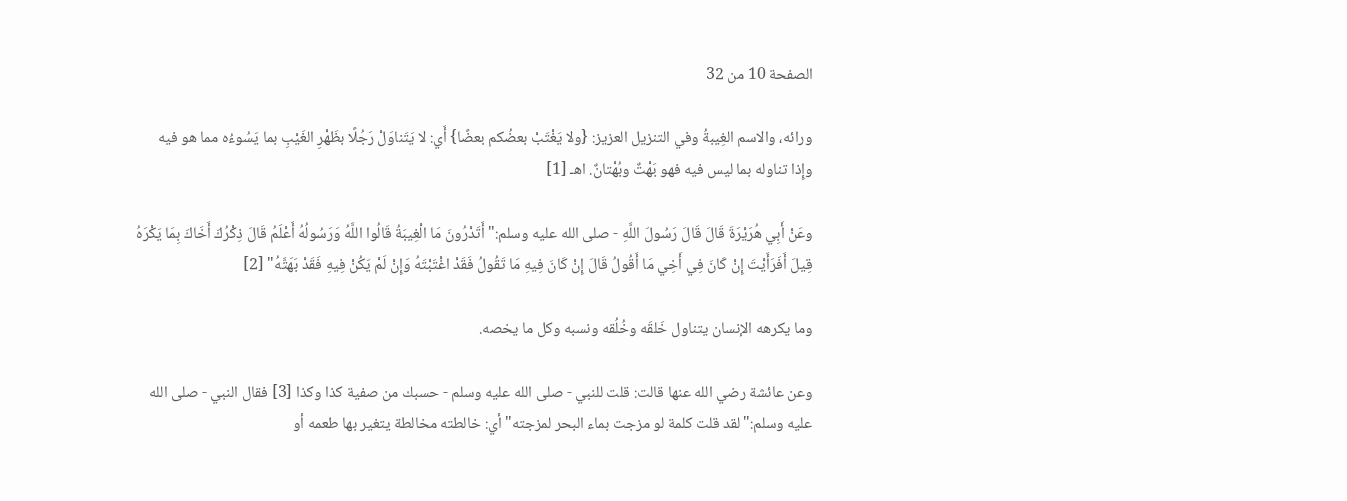الصفحة 10 من 32

ورائه، والاسم الغِيبةُ وفي التنزيل العزيز: {ولا يَغْتَبْ بعضُكم بعضًا} أَي: لا يَتَناوَلْ رَجُلًا بظَهْرِ الغَيْبِ بما يَسُوءُه مما هو فيه وإِذا تناوله بما ليس فيه فهو بَهْتٌ وبُهْتانٌ. اهـ [1]

وعَنْ أَبِي هُرَيْرَةَ قَالَ قَالَ رَسُولَ اللَّهِ - صلى الله عليه وسلم:"أَتَدْرُونَ مَا الْغِيبَةُ قَالُوا اللَّهُ وَرَسُولُهُ أَعْلَمُ قَالَ ذِكْرُكَ أَخَاكَ بِمَا يَكْرَهُ قِيلَ أَفَرَأَيْتَ إِنْ كَانَ فِي أَخِي مَا أَقُولُ قَالَ إِنْ كَانَ فِيهِ مَا تَقُولُ فَقَدْ اغْتَبْتَهُ وَإِنْ لَمْ يَكُنْ فِيهِ فَقَدْ بَهَتَّهُ" [2]

وما يكرهه الإنسان يتناول خَلقَه وخُلُقه ونسبه وكل ما يخصه.

وعن عائشة رضي الله عنها قالت: قلت للنبي - صلى الله عليه وسلم - حسبك من صفية كذا وكذا [3] فقال النبي - صلى الله عليه وسلم:"لقد قلت كلمة لو مزجت بماء البحر لمزجته"أي: خالطته مخالطة يتغير بها طعمه أو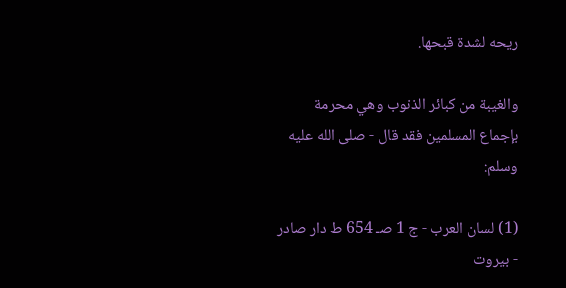ريحه لشدة قبحها.

والغيبة من كبائر الذنوب وهي محرمة بإجماع المسلمين فقد قال - صلى الله عليه وسلم:

(1) لسان العرب - ج 1 صـ 654 ط دار صادر - بيروت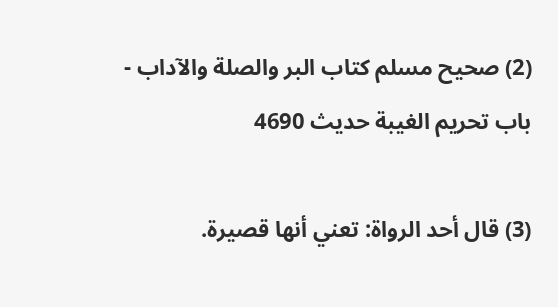(2) صحيح مسلم كتاب البر والصلة والآداب - باب تحريم الغيبة حديث 4690

(3) قال أحد الرواة: تعني أنها قصيرة.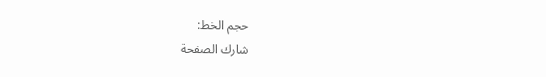حجم الخط:
شارك الصفحة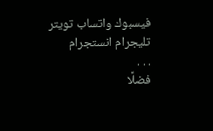فيسبوك واتساب تويتر تليجرام انستجرام
. . .
فضلًا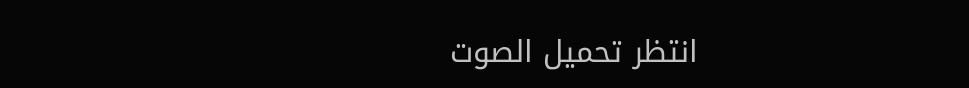انتظر تحميل الصوت